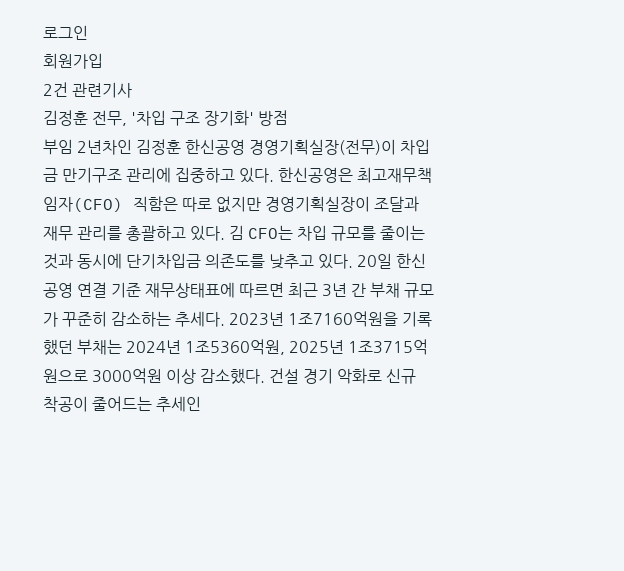로그인
회원가입
2건 관련기사
김정훈 전무, '차입 구조 장기화' 방점
부임 2년차인 김정훈 한신공영 경영기획실장(전무)이 차입금 만기구조 관리에 집중하고 있다. 한신공영은 최고재무책임자(CFO) 직함은 따로 없지만 경영기획실장이 조달과 재무 관리를 총괄하고 있다. 김 CFO는 차입 규모를 줄이는 것과 동시에 단기차입금 의존도를 낮추고 있다. 20일 한신공영 연결 기준 재무상태표에 따르면 최근 3년 간 부채 규모가 꾸준히 감소하는 추세다. 2023년 1조7160억원을 기록했던 부채는 2024년 1조5360억원, 2025년 1조3715억원으로 3000억원 이상 감소했다. 건설 경기 악화로 신규 착공이 줄어드는 추세인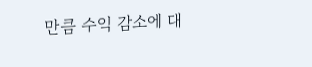만큼 수익 감소에 대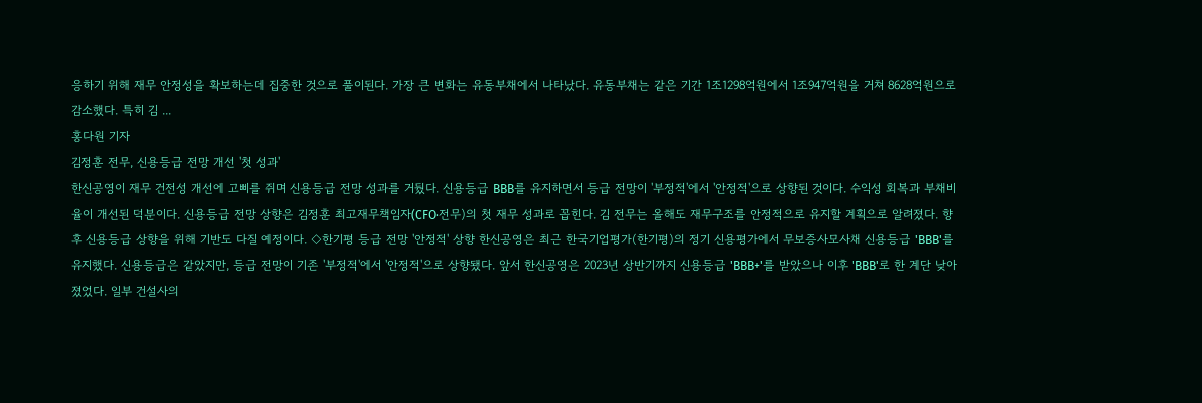응하기 위해 재무 안정성을 확보하는데 집중한 것으로 풀이된다. 가장 큰 변화는 유동부채에서 나타났다. 유동부채는 같은 기간 1조1298억원에서 1조947억원을 거쳐 8628억원으로 감소했다. 특히 김 ...
홍다원 기자
김정훈 전무, 신용등급 전망 개선 '첫 성과'
한신공영이 재무 건전성 개선에 고삐를 쥐며 신용등급 전망 성과를 거뒀다. 신용등급 BBB를 유지하면서 등급 전망이 '부정적'에서 '안정적'으로 상향된 것이다. 수익성 회복과 부채비율이 개선된 덕분이다. 신용등급 전망 상향은 김정훈 최고재무책임자(CFO·전무)의 첫 재무 성과로 꼽힌다. 김 전무는 올해도 재무구조를 안정적으로 유지할 계획으로 알려졌다. 향후 신용등급 상향을 위해 기반도 다질 예정이다. ◇한기평 등급 전망 '안정적' 상향 한신공영은 최근 한국기업평가(한기평)의 정기 신용평가에서 무보증사모사채 신용등급 'BBB'를 유지했다. 신용등급은 같았지만, 등급 전망이 기존 '부정적'에서 '안정적'으로 상향됐다. 앞서 한신공영은 2023년 상반기까지 신용등급 'BBB+'를 받았으나 이후 'BBB'로 한 계단 낮아졌었다. 일부 건설사의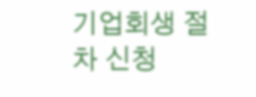기업회생 절차 신청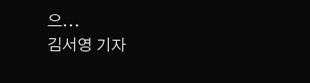으...
김서영 기자